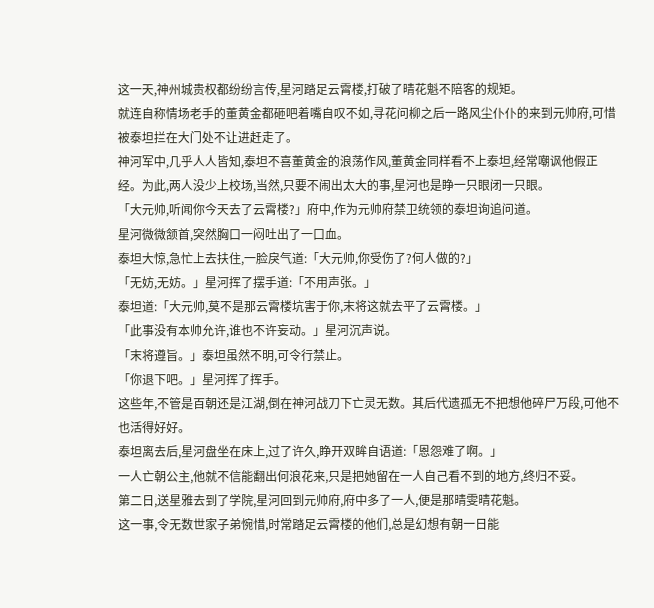这一天,神州城贵权都纷纷言传,星河踏足云霄楼,打破了晴花魁不陪客的规矩。
就连自称情场老手的董黄金都砸吧着嘴自叹不如,寻花问柳之后一路风尘仆仆的来到元帅府,可惜被泰坦拦在大门处不让进赶走了。
神河军中,几乎人人皆知,泰坦不喜董黄金的浪荡作风,董黄金同样看不上泰坦,经常嘲讽他假正经。为此,两人没少上校场,当然,只要不闹出太大的事,星河也是睁一只眼闭一只眼。
「大元帅,听闻你今天去了云霄楼?」府中,作为元帅府禁卫统领的泰坦询追问道。
星河微微颔首,突然胸口一闷吐出了一口血。
泰坦大惊,急忙上去扶住,一脸戾气道:「大元帅,你受伤了?何人做的?」
「无妨,无妨。」星河挥了摆手道:「不用声张。」
泰坦道:「大元帅,莫不是那云霄楼坑害于你,末将这就去平了云霄楼。」
「此事没有本帅允许,谁也不许妄动。」星河沉声说。
「末将遵旨。」泰坦虽然不明,可令行禁止。
「你退下吧。」星河挥了挥手。
这些年,不管是百朝还是江湖,倒在神河战刀下亡灵无数。其后代遗孤无不把想他碎尸万段,可他不也活得好好。
泰坦离去后,星河盘坐在床上,过了许久,睁开双眸自语道:「恩怨难了啊。」
一人亡朝公主,他就不信能翻出何浪花来,只是把她留在一人自己看不到的地方,终归不妥。
第二日,送星雅去到了学院,星河回到元帅府,府中多了一人,便是那晴雯晴花魁。
这一事,令无数世家子弟惋惜,时常踏足云霄楼的他们,总是幻想有朝一日能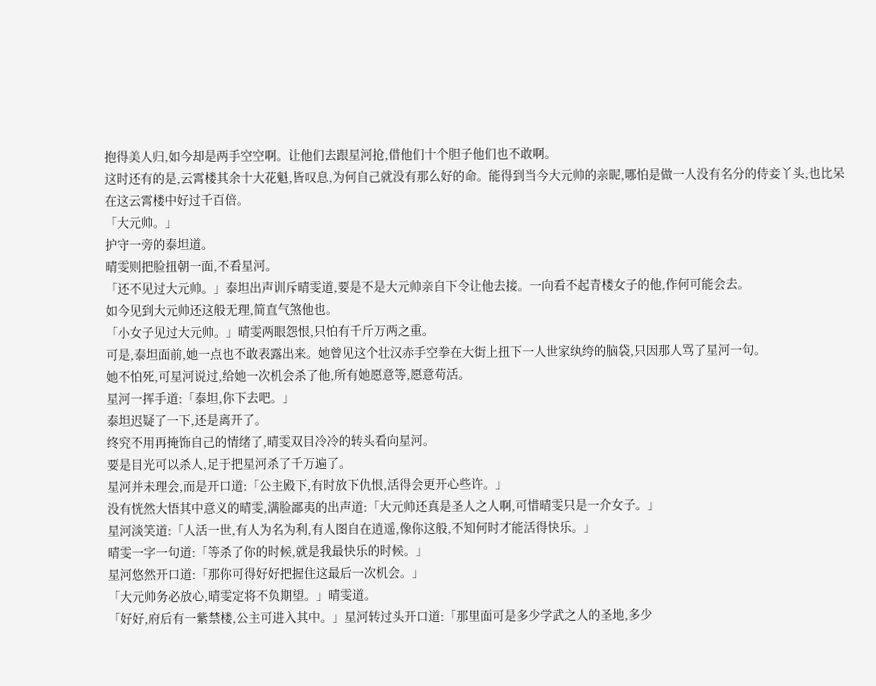抱得美人归,如今却是两手空空啊。让他们去跟星河抢,借他们十个胆子他们也不敢啊。
这时还有的是,云霄楼其余十大花魁,皆叹息,为何自己就没有那么好的命。能得到当今大元帅的亲昵,哪怕是做一人没有名分的侍妾丫头,也比呆在这云霄楼中好过千百倍。
「大元帅。」
护守一旁的泰坦道。
晴雯则把脸扭朝一面,不看星河。
「还不见过大元帅。」泰坦出声训斥晴雯道,要是不是大元帅亲自下令让他去接。一向看不起青楼女子的他,作何可能会去。
如今见到大元帅还这般无理,简直气煞他也。
「小女子见过大元帅。」晴雯两眼怨恨,只怕有千斤万两之重。
可是,泰坦面前,她一点也不敢表露出来。她曾见这个壮汉赤手空拳在大街上扭下一人世家纨绔的脑袋,只因那人骂了星河一句。
她不怕死,可星河说过,给她一次机会杀了他,所有她愿意等,愿意苟活。
星河一挥手道:「泰坦,你下去吧。」
泰坦迟疑了一下,还是离开了。
终究不用再掩饰自己的情绪了,晴雯双目冷冷的转头看向星河。
要是目光可以杀人,足于把星河杀了千万遍了。
星河并未理会,而是开口道:「公主殿下,有时放下仇恨,活得会更开心些许。」
没有恍然大悟其中意义的晴雯,满脸鄙夷的出声道:「大元帅还真是圣人之人啊,可惜晴雯只是一介女子。」
星河淡笑道:「人活一世,有人为名为利,有人图自在逍遥,像你这般,不知何时才能活得快乐。」
晴雯一字一句道:「等杀了你的时候,就是我最快乐的时候。」
星河悠然开口道:「那你可得好好把握住这最后一次机会。」
「大元帅务必放心,晴雯定将不负期望。」晴雯道。
「好好,府后有一紫禁楼,公主可进入其中。」星河转过头开口道:「那里面可是多少学武之人的圣地,多少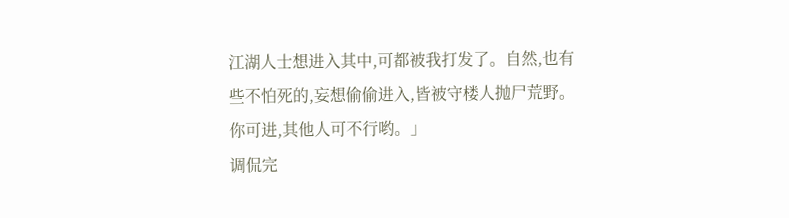江湖人士想进入其中,可都被我打发了。自然,也有些不怕死的,妄想偷偷进入,皆被守楼人抛尸荒野。你可进,其他人可不行哟。」
调侃完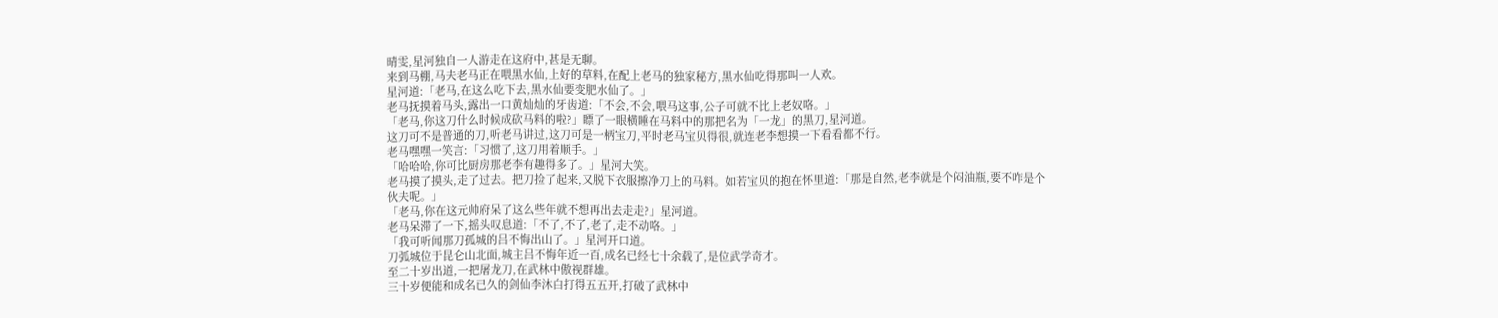晴雯,星河独自一人游走在这府中,甚是无聊。
来到马棚,马夫老马正在喂黑水仙,上好的草料,在配上老马的独家秘方,黑水仙吃得那叫一人欢。
星河道:「老马,在这么吃下去,黑水仙要变肥水仙了。」
老马抚摸着马头,露出一口黄灿灿的牙齿道:「不会,不会,喂马这事,公子可就不比上老奴咯。」
「老马,你这刀什么时候成砍马料的啦?」瞟了一眼横睡在马料中的那把名为「一龙」的黑刀,星河道。
这刀可不是普通的刀,听老马讲过,这刀可是一柄宝刀,平时老马宝贝得很,就连老李想摸一下看看都不行。
老马嘿嘿一笑言:「习惯了,这刀用着顺手。」
「哈哈哈,你可比厨房那老李有趣得多了。」星河大笑。
老马摸了摸头,走了过去。把刀捡了起来,又脱下衣服擦净刀上的马料。如若宝贝的抱在怀里道:「那是自然,老李就是个闷油瓶,要不咋是个伙夫呢。」
「老马,你在这元帅府呆了这么些年就不想再出去走走?」星河道。
老马呆滞了一下,摇头叹息道:「不了,不了,老了,走不动咯。」
「我可听闻那刀孤城的吕不悔出山了。」星河开口道。
刀弧城位于昆仑山北面,城主吕不悔年近一百,成名已经七十余载了,是位武学奇才。
至二十岁出道,一把屠龙刀,在武林中傲视群雄。
三十岁便能和成名已久的剑仙李沐白打得五五开,打破了武林中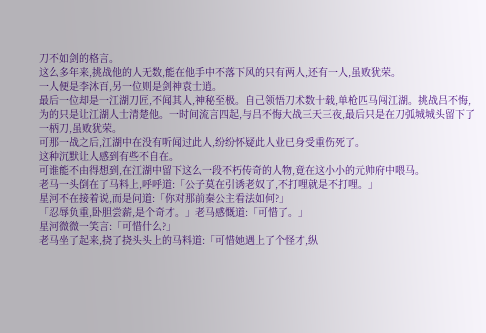刀不如剑的格言。
这么多年来,挑战他的人无数,能在他手中不落下风的只有两人,还有一人,虽败犹荣。
一人便是李沐百,另一位则是剑神袁士逍。
最后一位却是一江湖刀匠,不闻其人,神秘至极。自己领悟刀术数十载,单枪匹马闯江湖。挑战吕不悔,为的只是让江湖人士清楚他。一时间流言四起,与吕不悔大战三天三夜,最后只是在刀弧城城头留下了一柄刀,虽败犹荣。
可那一战之后,江湖中在没有听闻过此人,纷纷怀疑此人业已身受重伤死了。
这种沉默让人感到有些不自在。
可谁能不由得想到,在江湖中留下这么一段不朽传奇的人物,竟在这小小的元帅府中喂马。
老马一头倒在了马料上,呼呼道:「公子莫在引诱老奴了,不打哩就是不打哩。」
星河不在接着说,而是问道:「你对那前秦公主看法如何?」
「忍辱负重,卧胆尝薪,是个奇才。」老马感慨道:「可惜了。」
星河微微一笑言:「可惜什么?」
老马坐了起来,挠了挠头头上的马料道:「可惜她遇上了个怪才,纵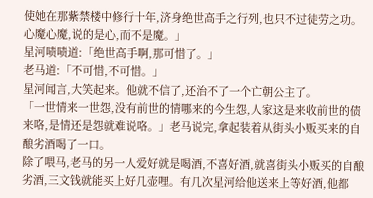使她在那紫禁楼中修行十年,济身绝世高手之行列,也只不过徒劳之功。心魔心魔,说的是心,而不是魔。」
星河啧啧道:「绝世高手啊,那可惜了。」
老马道:「不可惜,不可惜。」
星河闻言,大笑起来。他就不信了,还治不了一个亡朝公主了。
「一世情来一世怨,没有前世的情哪来的今生怨,人家这是来收前世的债来咯,是情还是怨就难说咯。」老马说完,拿起装着从街头小贩买来的自酿劣酒喝了一口。
除了喂马,老马的另一人爱好就是喝酒,不喜好酒,就喜街头小贩买的自酿劣酒,三文钱就能买上好几壶哩。有几次星河给他送来上等好酒,他都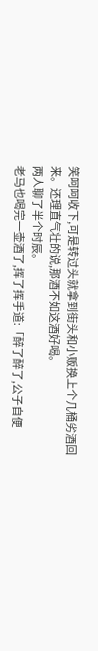笑呵呵收下,可是转过头就拿到街头和小贩换上个几桶劣酒回来。还理直气壮的说,那酒不如这酒好喝。
两人聊了半个时辰。
老马也喝完一壶酒了,挥了挥手道:「醉了醉了,公子自便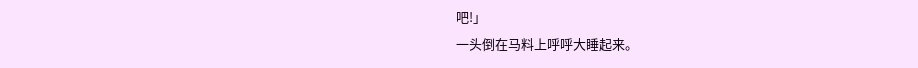吧!」
一头倒在马料上呼呼大睡起来。